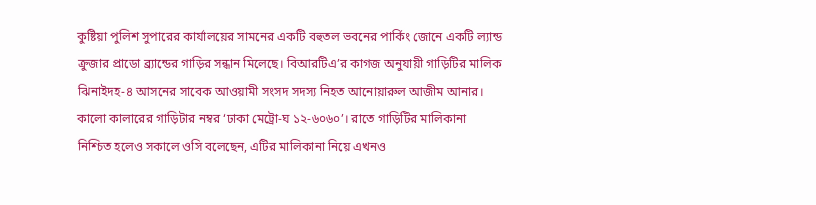কুষ্টিয়া পুলিশ সুপারের কার্যালয়ের সামনের একটি বহুতল ভবনের পার্কিং জোনে একটি ল্যান্ড ক্রুজার প্রাডো ব্র্যান্ডের গাড়ির সন্ধান মিলেছে। বিআরটিএ’র কাগজ অনুযায়ী গাড়িটির মালিক ঝিনাইদহ-৪ আসনের সাবেক আওয়ামী সংসদ সদস্য নিহত আনোয়ারুল আজীম আনার। কালো কালারের গাড়িটার নম্বর ‘ঢাকা মেট্রো-ঘ ১২-৬০৬০’। রাতে গাড়িটির মালিকানা নিশ্চিত হলেও সকালে ওসি বলেছেন, এটির মালিকানা নিয়ে এখনও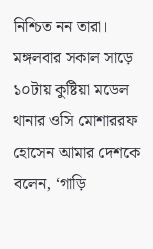নিশ্চিত নন তারা।
মঙ্গলবার সকাল সাড়ে ১০টায় কুষ্টিয়া মডেল থানার ওসি মোশাররফ হোসেন আমার দেশকে বলেন, ‘গাড়ি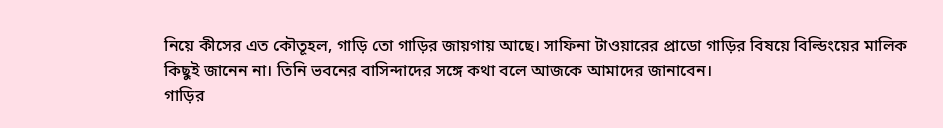নিয়ে কীসের এত কৌতূহল, গাড়ি তো গাড়ির জায়গায় আছে। সাফিনা টাওয়ারের প্রাডো গাড়ির বিষয়ে বিল্ডিংয়ের মালিক কিছুই জানেন না। তিনি ভবনের বাসিন্দাদের সঙ্গে কথা বলে আজকে আমাদের জানাবেন।
গাড়ির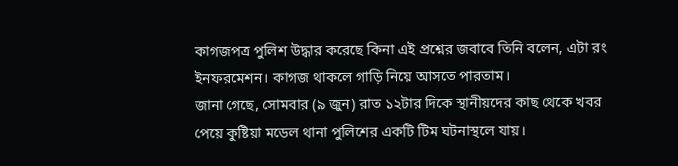কাগজপত্র পুলিশ উদ্ধার করেছে কিনা এই প্রশ্নের জবাবে তিনি বলেন, এটা রং ইনফরমেশন। কাগজ থাকলে গাড়ি নিয়ে আসতে পারতাম।
জানা গেছে, সোমবার (৯ জুন) রাত ১২টার দিকে স্থানীয়দের কাছ থেকে খবর পেয়ে কুষ্টিয়া মডেল থানা পুলিশের একটি টিম ঘটনাস্থলে যায়।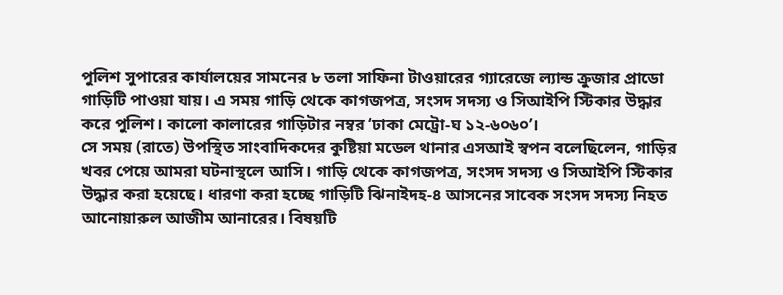পুলিশ সুপারের কার্যালয়ের সামনের ৮ তলা সাফিনা টাওয়ারের গ্যারেজে ল্যান্ড ক্রুজার প্রাডো গাড়িটি পাওয়া যায়। এ সময় গাড়ি থেকে কাগজপত্র, সংসদ সদস্য ও সিআইপি স্টিকার উদ্ধার করে পুলিশ। কালো কালারের গাড়িটার নম্বর ‘ঢাকা মেট্রো-ঘ ১২-৬০৬০’।
সে সময় (রাতে) উপস্থিত সাংবাদিকদের কুষ্টিয়া মডেল থানার এসআই স্বপন বলেছিলেন, গাড়ির খবর পেয়ে আমরা ঘটনাস্থলে আসি। গাড়ি থেকে কাগজপত্র, সংসদ সদস্য ও সিআইপি স্টিকার উদ্ধার করা হয়েছে। ধারণা করা হচ্ছে গাড়িটি ঝিনাইদহ-৪ আসনের সাবেক সংসদ সদস্য নিহত আনোয়ারুল আজীম আনারের। বিষয়টি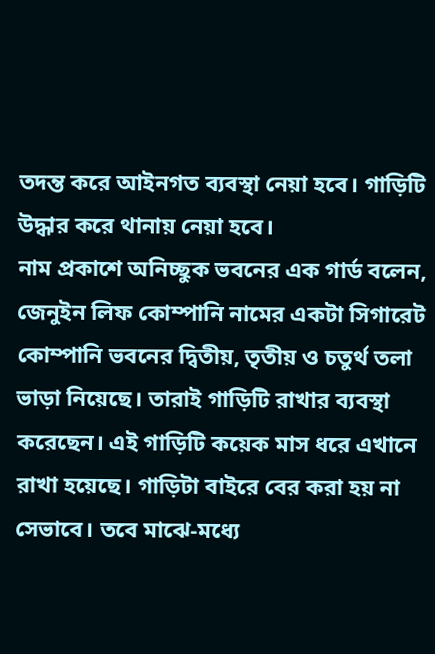তদন্ত করে আইনগত ব্যবস্থা নেয়া হবে। গাড়িটি উদ্ধার করে থানায় নেয়া হবে।
নাম প্রকাশে অনিচ্ছুক ভবনের এক গার্ড বলেন, জেনুইন লিফ কোম্পানি নামের একটা সিগারেট কোম্পানি ভবনের দ্বিতীয়, তৃতীয় ও চতুর্থ তলা ভাড়া নিয়েছে। তারাই গাড়িটি রাখার ব্যবস্থা করেছেন। এই গাড়িটি কয়েক মাস ধরে এখানে রাখা হয়েছে। গাড়িটা বাইরে বের করা হয় না সেভাবে। তবে মাঝে-মধ্যে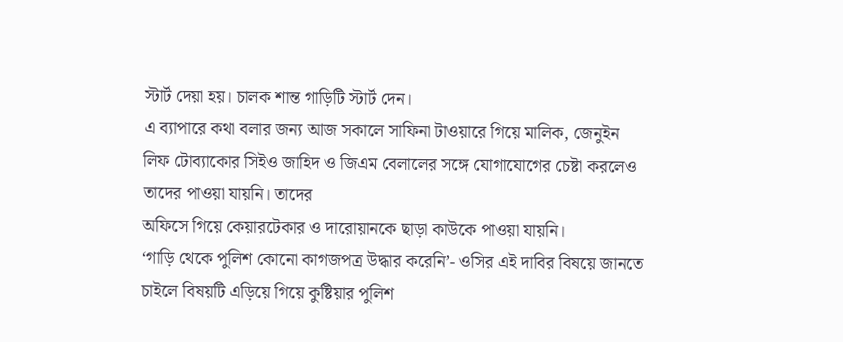স্টার্ট দেয়া হয়। চালক শান্ত গাড়িটি স্টার্ট দেন।
এ ব্যাপারে কথা বলার জন্য আজ সকালে সাফিনা টাওয়ারে গিয়ে মালিক, জেনুইন লিফ টোব্যাকোর সিইও জাহিদ ও জিএম বেলালের সঙ্গে যোগাযোগের চেষ্টা করলেও তাদের পাওয়া যায়নি। তাদের
অফিসে গিয়ে কেয়ারটেকার ও দারোয়ানকে ছাড়া কাউকে পাওয়া যায়নি।
‘গাড়ি থেকে পুলিশ কোনো কাগজপত্র উদ্ধার করেনি’- ওসির এই দাবির বিষয়ে জানতে চাইলে বিষয়টি এড়িয়ে গিয়ে কুষ্টিয়ার পুলিশ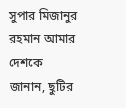সুপার মিজানুর রহমান আমার দেশকে জানান, ছুটির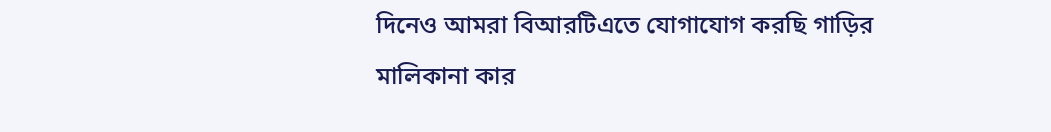দিনেও আমরা বিআরটিএতে যোগাযোগ করছি গাড়ির মালিকানা কার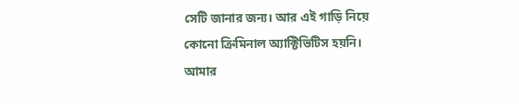সেটি জানার জন্য। আর এই গাড়ি নিয়ে কোনো ক্রিমিনাল অ্যাক্টিভিটিস হয়নি।
আমার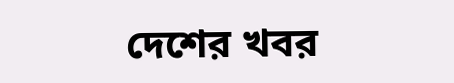দেশের খবর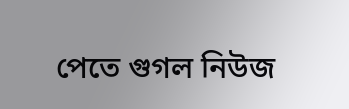পেতে গুগল নিউজ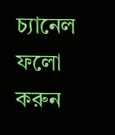চ্যানেল ফলো করুন